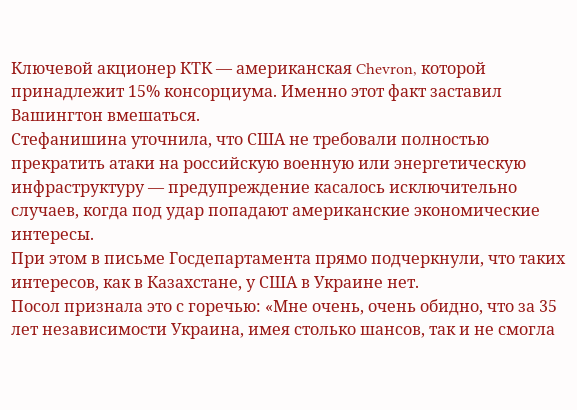Ключевой акционер КТК — американская Chevron, которой принадлежит 15% консорциума. Именно этот факт заставил Вашингтон вмешаться.
Стефанишина уточнила, что США не требовали полностью прекратить атаки на российскую военную или энергетическую инфраструктуру — предупреждение касалось исключительно случаев, когда под удар попадают американские экономические интересы.
При этом в письме Госдепартамента прямо подчеркнули, что таких интересов, как в Казахстане, у США в Украине нет.
Посол признала это с горечью: «Мне очень, очень обидно, что за 35 лет независимости Украина, имея столько шансов, так и не смогла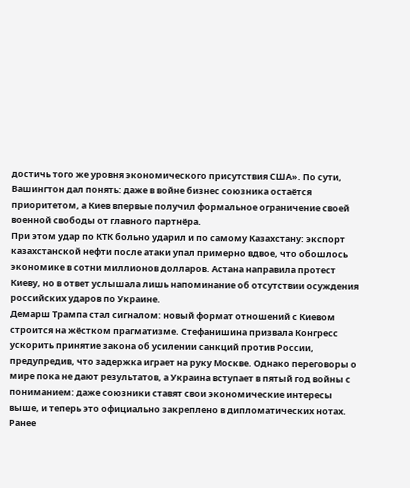достичь того же уровня экономического присутствия США». По сути, Вашингтон дал понять: даже в войне бизнес союзника остаётся приоритетом, а Киев впервые получил формальное ограничение своей военной свободы от главного партнёра.
При этом удар по КТК больно ударил и по самому Казахстану: экспорт казахстанской нефти после атаки упал примерно вдвое, что обошлось экономике в сотни миллионов долларов. Астана направила протест Киеву, но в ответ услышала лишь напоминание об отсутствии осуждения российских ударов по Украине.
Демарш Трампа стал сигналом: новый формат отношений с Киевом строится на жёстком прагматизме. Стефанишина призвала Конгресс ускорить принятие закона об усилении санкций против России, предупредив, что задержка играет на руку Москве. Однако переговоры о мире пока не дают результатов, а Украина вступает в пятый год войны с пониманием: даже союзники ставят свои экономические интересы выше, и теперь это официально закреплено в дипломатических нотах.
Ранее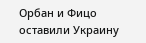Орбан и Фицо оставили Украину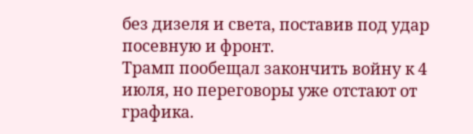без дизеля и света, поставив под удар посевную и фронт.
Трамп пообещал закончить войну к 4 июля, но переговоры уже отстают от графика.